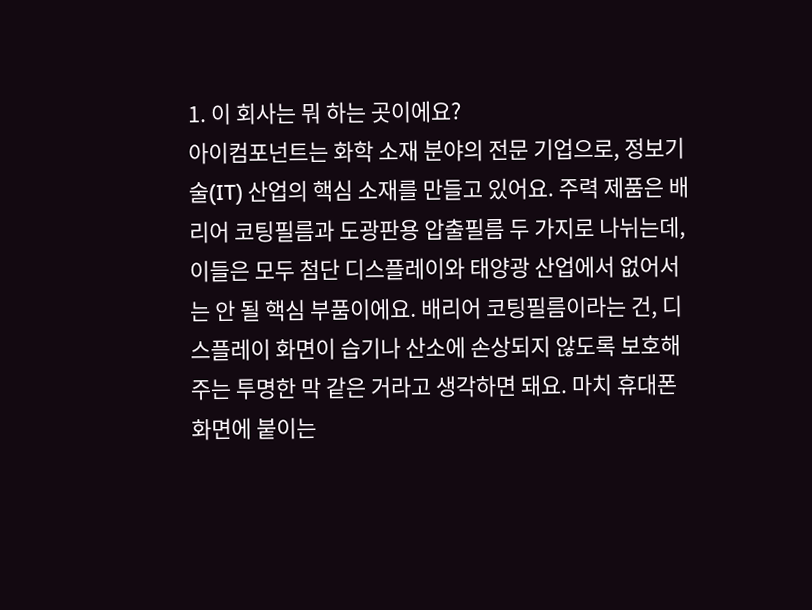1. 이 회사는 뭐 하는 곳이에요?
아이컴포넌트는 화학 소재 분야의 전문 기업으로, 정보기술(IT) 산업의 핵심 소재를 만들고 있어요. 주력 제품은 배리어 코팅필름과 도광판용 압출필름 두 가지로 나뉘는데, 이들은 모두 첨단 디스플레이와 태양광 산업에서 없어서는 안 될 핵심 부품이에요. 배리어 코팅필름이라는 건, 디스플레이 화면이 습기나 산소에 손상되지 않도록 보호해주는 투명한 막 같은 거라고 생각하면 돼요. 마치 휴대폰 화면에 붙이는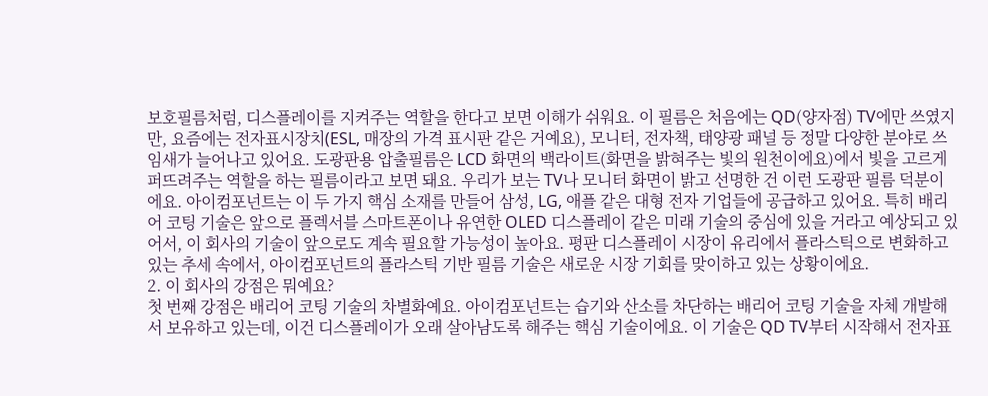보호필름처럼, 디스플레이를 지켜주는 역할을 한다고 보면 이해가 쉬워요. 이 필름은 처음에는 QD(양자점) TV에만 쓰였지만, 요즘에는 전자표시장치(ESL, 매장의 가격 표시판 같은 거예요), 모니터, 전자책, 태양광 패널 등 정말 다양한 분야로 쓰임새가 늘어나고 있어요. 도광판용 압출필름은 LCD 화면의 백라이트(화면을 밝혀주는 빛의 원천이에요)에서 빛을 고르게 퍼뜨려주는 역할을 하는 필름이라고 보면 돼요. 우리가 보는 TV나 모니터 화면이 밝고 선명한 건 이런 도광판 필름 덕분이에요. 아이컴포넌트는 이 두 가지 핵심 소재를 만들어 삼성, LG, 애플 같은 대형 전자 기업들에 공급하고 있어요. 특히 배리어 코팅 기술은 앞으로 플렉서블 스마트폰이나 유연한 OLED 디스플레이 같은 미래 기술의 중심에 있을 거라고 예상되고 있어서, 이 회사의 기술이 앞으로도 계속 필요할 가능성이 높아요. 평판 디스플레이 시장이 유리에서 플라스틱으로 변화하고 있는 추세 속에서, 아이컴포넌트의 플라스틱 기반 필름 기술은 새로운 시장 기회를 맞이하고 있는 상황이에요.
2. 이 회사의 강점은 뭐예요?
첫 번째 강점은 배리어 코팅 기술의 차별화예요. 아이컴포넌트는 습기와 산소를 차단하는 배리어 코팅 기술을 자체 개발해서 보유하고 있는데, 이건 디스플레이가 오래 살아남도록 해주는 핵심 기술이에요. 이 기술은 QD TV부터 시작해서 전자표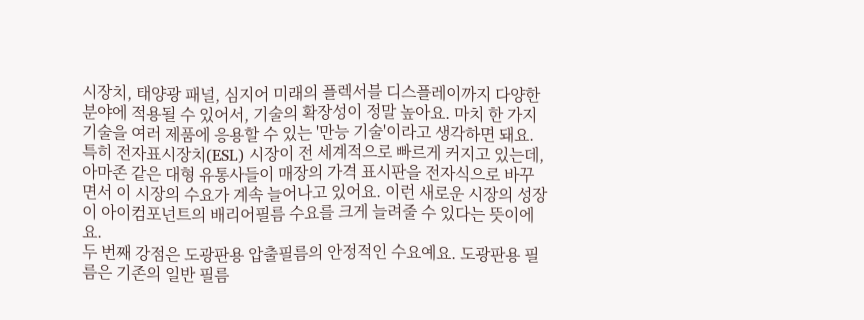시장치, 태양광 패널, 심지어 미래의 플렉서블 디스플레이까지 다양한 분야에 적용될 수 있어서, 기술의 확장성이 정말 높아요. 마치 한 가지 기술을 여러 제품에 응용할 수 있는 '만능 기술'이라고 생각하면 돼요. 특히 전자표시장치(ESL) 시장이 전 세계적으로 빠르게 커지고 있는데, 아마존 같은 대형 유통사들이 매장의 가격 표시판을 전자식으로 바꾸면서 이 시장의 수요가 계속 늘어나고 있어요. 이런 새로운 시장의 성장이 아이컴포넌트의 배리어필름 수요를 크게 늘려줄 수 있다는 뜻이에요.
두 번째 강점은 도광판용 압출필름의 안정적인 수요예요. 도광판용 필름은 기존의 일반 필름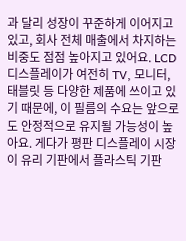과 달리 성장이 꾸준하게 이어지고 있고, 회사 전체 매출에서 차지하는 비중도 점점 높아지고 있어요. LCD 디스플레이가 여전히 TV, 모니터, 태블릿 등 다양한 제품에 쓰이고 있기 때문에, 이 필름의 수요는 앞으로도 안정적으로 유지될 가능성이 높아요. 게다가 평판 디스플레이 시장이 유리 기판에서 플라스틱 기판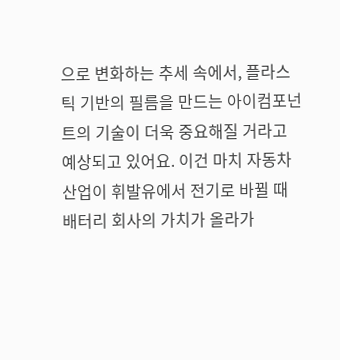으로 변화하는 추세 속에서, 플라스틱 기반의 필름을 만드는 아이컴포넌트의 기술이 더욱 중요해질 거라고 예상되고 있어요. 이건 마치 자동차 산업이 휘발유에서 전기로 바뀔 때 배터리 회사의 가치가 올라가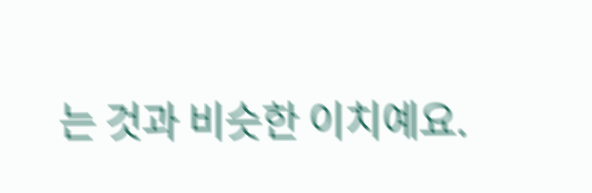는 것과 비슷한 이치예요.